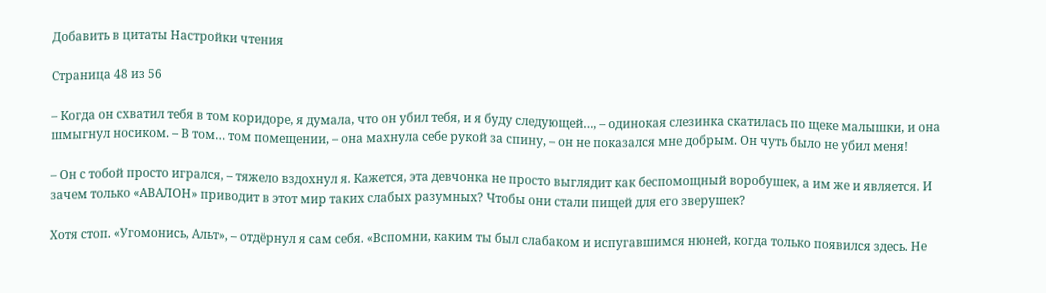Добавить в цитаты Настройки чтения

Страница 48 из 56

– Когда он схватил тебя в том коридоре, я думала, что он убил тебя, и я буду следующей…, – одинокая слезинка скатилась по щеке малышки, и она шмыгнул носиком. – В том… том помещении, – она махнула себе рукой за спину, – он не показался мне добрым. Он чуть было не убил меня!

– Он с тобой просто игрался, – тяжело вздохнул я. Кажется, эта девчонка не просто выглядит как беспомощный воробушек, а им же и является. И зачем только «АВАЛОН» приводит в этот мир таких слабых разумных? Чтобы они стали пищей для его зверушек?

Хотя стоп. «Угомонись, Альт», – отдёрнул я сам себя. «Вспомни, каким ты был слабаком и испугавшимся нюней, когда только появился здесь. Не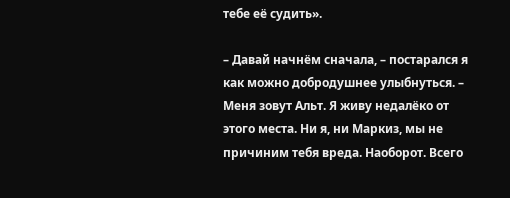тебе её судить».

– Давай начнём сначала, – постарался я как можно добродушнее улыбнуться. – Меня зовут Альт. Я живу недалёко от этого места. Ни я, ни Маркиз, мы не причиним тебя вреда. Наоборот. Всего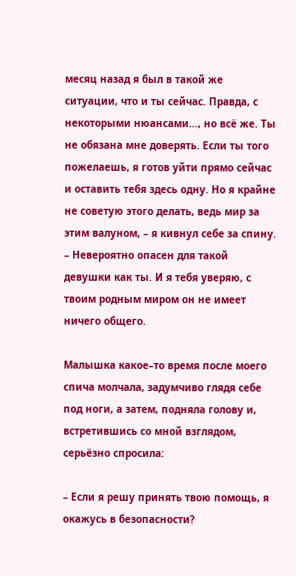месяц назад я был в такой же ситуации, что и ты сейчас. Правда, с некоторыми нюансами…, но всё же. Ты не обязана мне доверять. Если ты того пожелаешь, я готов уйти прямо сейчас и оставить тебя здесь одну. Но я крайне не советую этого делать, ведь мир за этим валуном, – я кивнул себе за спину. – Невероятно опасен для такой девушки как ты. И я тебя уверяю, с твоим родным миром он не имеет ничего общего.

Малышка какое–то время после моего спича молчала, задумчиво глядя себе под ноги, а затем, подняла голову и, встретившись со мной взглядом, серьёзно спросила:

– Если я решу принять твою помощь, я окажусь в безопасности?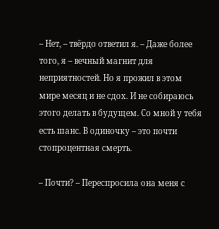– Нет, – твёрдо ответил я. – Даже более того, я – вечный магнит для неприятностей. Но я прожил в этом мире месяц и не сдох. И не собираюсь этого делать в будущем. Со мной у тебя есть шанс. В одиночку – это почти стопроцентная смерть.

– Почти? – Переспросила она меня с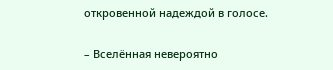откровенной надеждой в голосе.

– Вселённая невероятно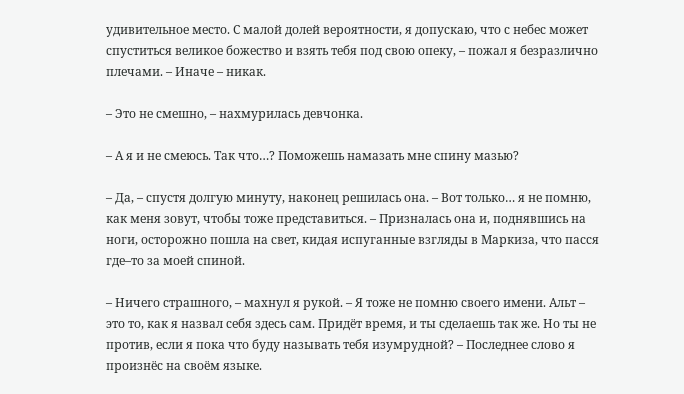удивительное место. С малой долей вероятности, я допускаю, что с небес может спуститься великое божество и взять тебя под свою опеку, – пожал я безразлично плечами. – Иначе – никак.

– Это не смешно, – нахмурилась девчонка.

– А я и не смеюсь. Так что…? Поможешь намазать мне спину мазью?

– Да, – спустя долгую минуту, наконец решилась она. – Вот только… я не помню, как меня зовут, чтобы тоже представиться. – Призналась она и, поднявшись на ноги, осторожно пошла на свет, кидая испуганные взгляды в Маркиза, что пасся где–то за моей спиной.

– Ничего страшного, – махнул я рукой. – Я тоже не помню своего имени. Альт – это то, как я назвал себя здесь сам. Придёт время, и ты сделаешь так же. Но ты не против, если я пока что буду называть тебя изумрудной? – Последнее слово я произнёс на своём языке.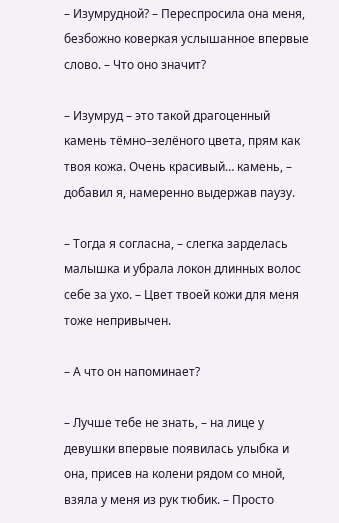– Изумрудной? – Переспросила она меня, безбожно коверкая услышанное впервые слово. – Что оно значит?

– Изумруд – это такой драгоценный камень тёмно–зелёного цвета, прям как твоя кожа. Очень красивый… камень, – добавил я, намеренно выдержав паузу.

– Тогда я согласна, – слегка зарделась малышка и убрала локон длинных волос себе за ухо. – Цвет твоей кожи для меня тоже непривычен.

– А что он напоминает?

– Лучше тебе не знать, – на лице у девушки впервые появилась улыбка и она, присев на колени рядом со мной, взяла у меня из рук тюбик. – Просто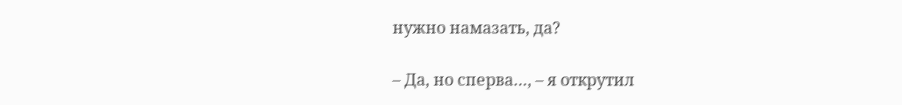нужно намазать, да?

– Да, но сперва…, – я открутил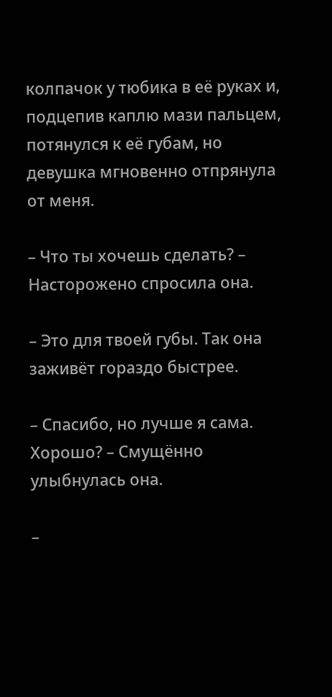колпачок у тюбика в её руках и, подцепив каплю мази пальцем, потянулся к её губам, но девушка мгновенно отпрянула от меня.

– Что ты хочешь сделать? – Насторожено спросила она.

– Это для твоей губы. Так она заживёт гораздо быстрее.

– Спасибо, но лучше я сама. Хорошо? – Смущённо улыбнулась она.

–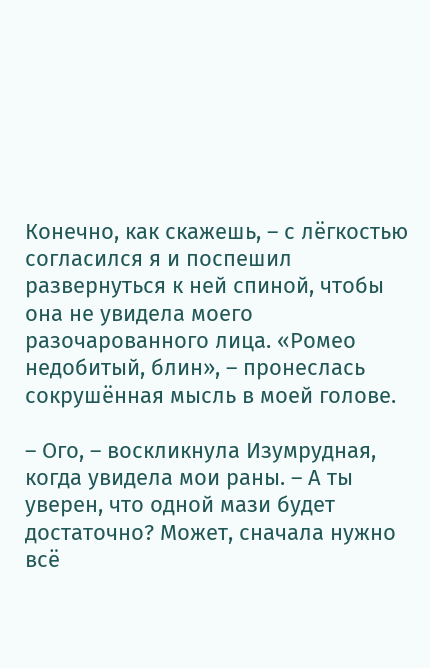Конечно, как скажешь, – с лёгкостью согласился я и поспешил развернуться к ней спиной, чтобы она не увидела моего разочарованного лица. «Ромео недобитый, блин», – пронеслась сокрушённая мысль в моей голове.

– Ого, – воскликнула Изумрудная, когда увидела мои раны. – А ты уверен, что одной мази будет достаточно? Может, сначала нужно всё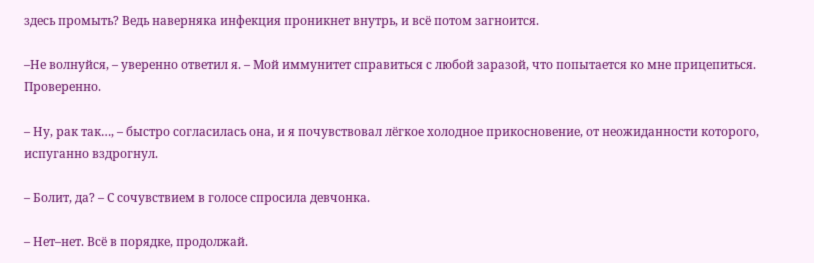здесь промыть? Ведь наверняка инфекция проникнет внутрь, и всё потом загноится.

–Не волнуйся, – уверенно ответил я. – Мой иммунитет справиться с любой заразой, что попытается ко мне прицепиться. Проверенно.

– Ну, рак так…, – быстро согласилась она, и я почувствовал лёгкое холодное прикосновение, от неожиданности которого, испуганно вздрогнул.

– Болит, да? – С сочувствием в голосе спросила девчонка.

– Нет–нет. Всё в порядке, продолжай.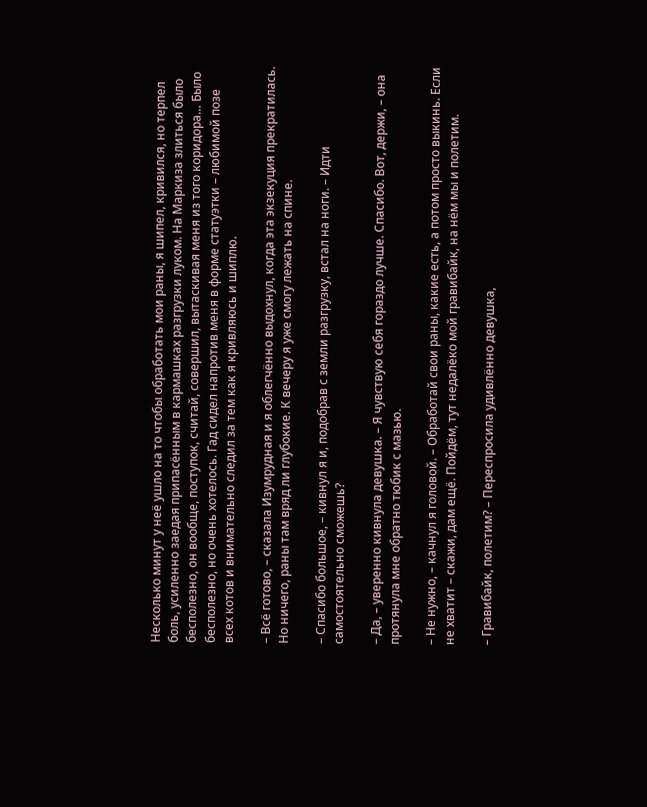Несколько минут у неё ушло на то чтобы обработать мои раны, я шипел, кривился, но терпел боль, усиленно заедая припасённым в кармашках разгрузки луком. На Маркиза злиться было бесполезно, он вообще, поступок, считай, совершил, вытаскивая меня из того коридора… Было бесполезно, но очень хотелось. Гад сидел напротив меня в форме статуэтки – любимой позе всех котов и внимательно следил за тем как я кривляюсь и шиплю.

– Всё готово, – сказала Изумрудная и я облегчённо выдохнул, когда эта экзекуция прекратилась. Но ничего, раны там вряд ли глубокие. К вечеру я уже смогу лежать на спине.

– Спасибо большое, – кивнул я и, подобрав с земли разгрузку, встал на ноги. – Идти самостоятельно сможешь?

– Да, – уверенно кивнула девушка. – Я чувствую себя гораздо лучше. Спасибо. Вот, держи, – она протянула мне обратно тюбик с мазью.

– Не нужно, – качнул я головой. – Обработай свои раны, какие есть, а потом просто выкинь. Если не хватит – скажи, дам ещё. Пойдём, тут недалёко мой гравибайк, на нём мы и полетим.

– Гравибайк, полетим? – Переспросила удивлённо девушка,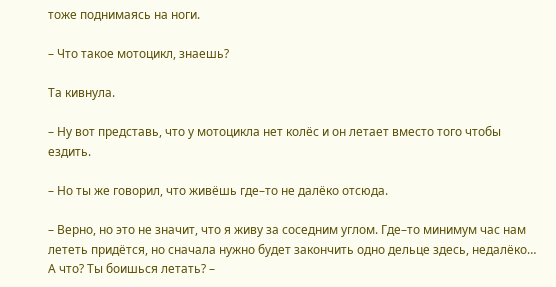тоже поднимаясь на ноги.

– Что такое мотоцикл, знаешь?

Та кивнула.

– Ну вот представь, что у мотоцикла нет колёс и он летает вместо того чтобы ездить.

– Но ты же говорил, что живёшь где–то не далёко отсюда.

– Верно, но это не значит, что я живу за соседним углом. Где–то минимум час нам лететь придётся, но сначала нужно будет закончить одно дельце здесь, недалёко… А что? Ты боишься летать? –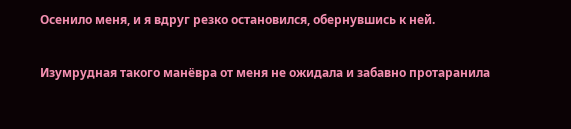Осенило меня, и я вдруг резко остановился, обернувшись к ней.

Изумрудная такого манёвра от меня не ожидала и забавно протаранила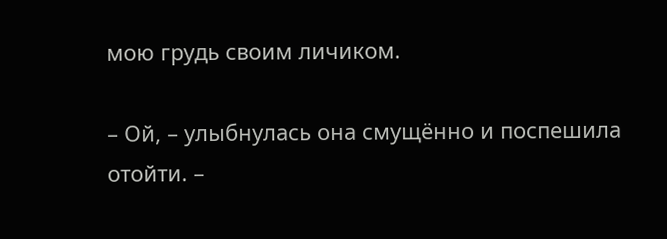мою грудь своим личиком.

– Ой, – улыбнулась она смущённо и поспешила отойти. –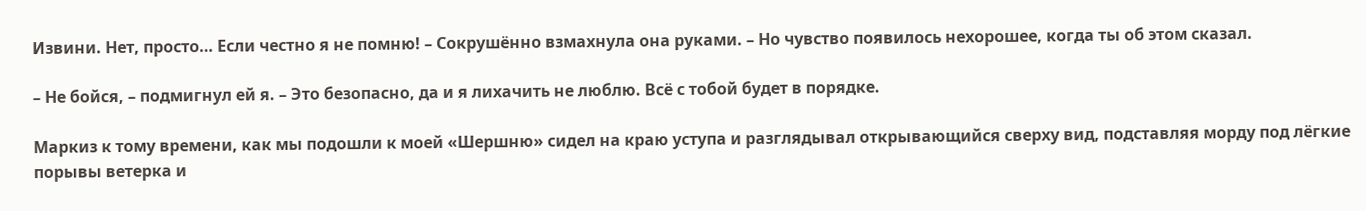Извини. Нет, просто… Если честно я не помню! – Сокрушённо взмахнула она руками. – Но чувство появилось нехорошее, когда ты об этом сказал.

– Не бойся, – подмигнул ей я. – Это безопасно, да и я лихачить не люблю. Всё с тобой будет в порядке.

Маркиз к тому времени, как мы подошли к моей «Шершню» сидел на краю уступа и разглядывал открывающийся сверху вид, подставляя морду под лёгкие порывы ветерка и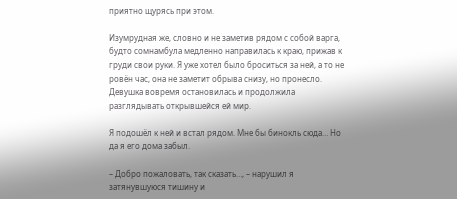приятно щурясь при этом.

Изумрудная же, словно и не заметив рядом с собой варга, будто сомнамбула медленно направилась к краю, прижав к груди свои руки. Я уже хотел было броситься за ней, а то не ровён час, она не заметит обрыва снизу, но пронесло. Девушка вовремя остановилась и продолжила разглядывать открывшейся ей мир.

Я подошёл к ней и встал рядом. Мне бы бинокль сюда… Но да я его дома забыл.

– Добро пожаловать, так сказать…, – нарушил я затянувшуюся тишину и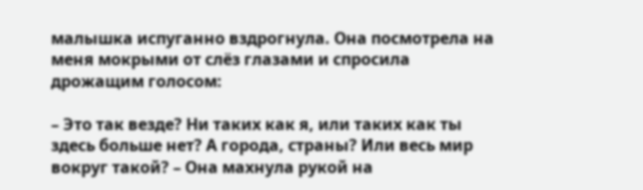малышка испуганно вздрогнула. Она посмотрела на меня мокрыми от слёз глазами и спросила дрожащим голосом:

– Это так везде? Ни таких как я, или таких как ты здесь больше нет? А города, страны? Или весь мир вокруг такой? – Она махнула рукой на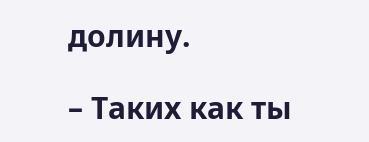долину.

– Таких как ты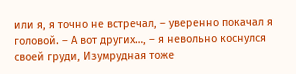или я, я точно не встречал, – уверенно покачал я головой. – А вот других…, – я невольно коснулся своей груди, Изумрудная тоже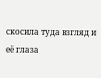скосила туда взгляд и её глаза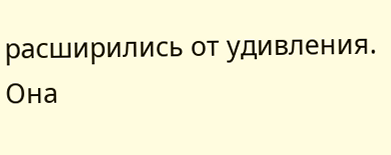расширились от удивления. Она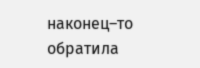наконец–то обратила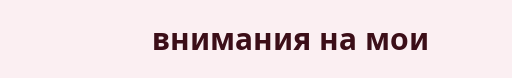внимания на мои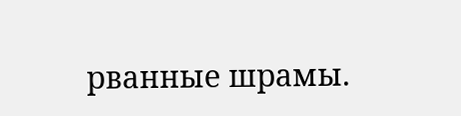рванные шрамы.